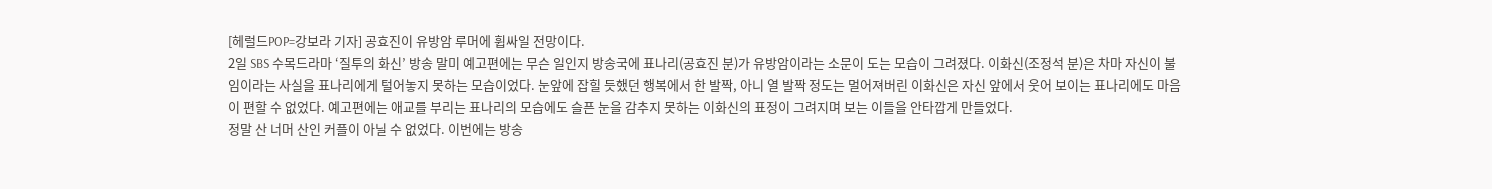[헤럴드POP=강보라 기자] 공효진이 유방암 루머에 휩싸일 전망이다.
2일 SBS 수목드라마 ‘질투의 화신’ 방송 말미 예고편에는 무슨 일인지 방송국에 표나리(공효진 분)가 유방암이라는 소문이 도는 모습이 그려졌다. 이화신(조정석 분)은 차마 자신이 불임이라는 사실을 표나리에게 털어놓지 못하는 모습이었다. 눈앞에 잡힐 듯했던 행복에서 한 발짝, 아니 열 발짝 정도는 멀어져버린 이화신은 자신 앞에서 웃어 보이는 표나리에도 마음이 편할 수 없었다. 예고편에는 애교를 부리는 표나리의 모습에도 슬픈 눈을 감추지 못하는 이화신의 표정이 그려지며 보는 이들을 안타깝게 만들었다.
정말 산 너머 산인 커플이 아닐 수 없었다. 이번에는 방송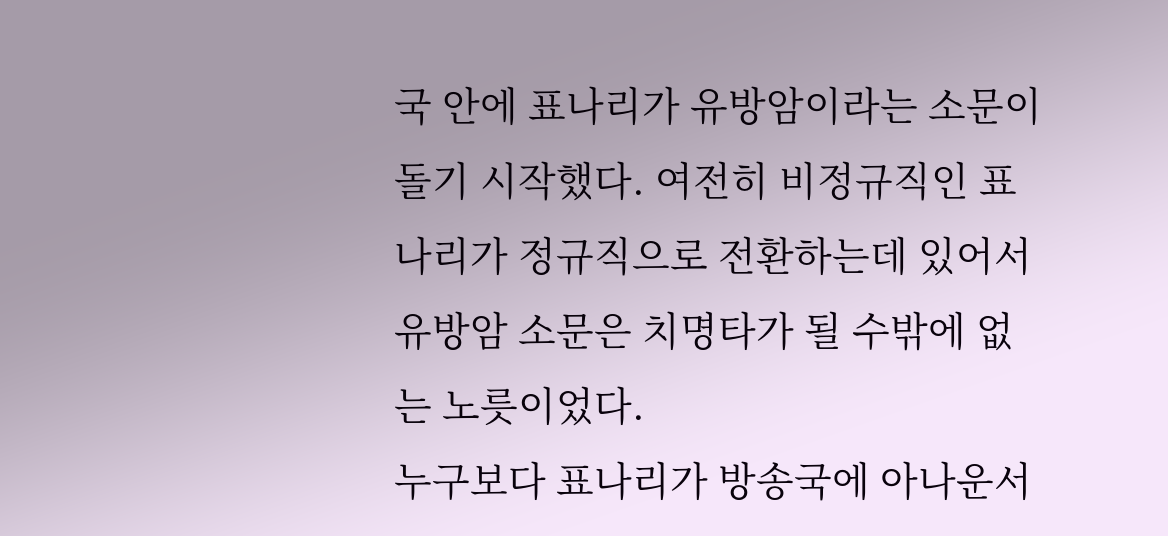국 안에 표나리가 유방암이라는 소문이 돌기 시작했다. 여전히 비정규직인 표나리가 정규직으로 전환하는데 있어서 유방암 소문은 치명타가 될 수밖에 없는 노릇이었다.
누구보다 표나리가 방송국에 아나운서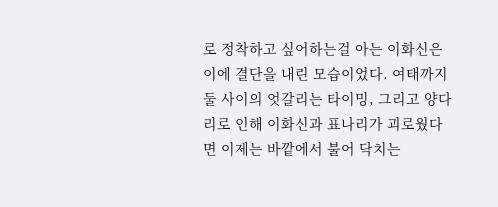로 정착하고 싶어하는걸 아는 이화신은 이에 결단을 내린 모습이었다. 여태까지 둘 사이의 엇갈리는 타이밍, 그리고 양다리로 인해 이화신과 표나리가 괴로웠다면 이제는 바깥에서 불어 닥치는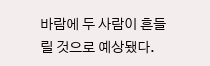바람에 두 사람이 흔들릴 것으로 예상됐다.